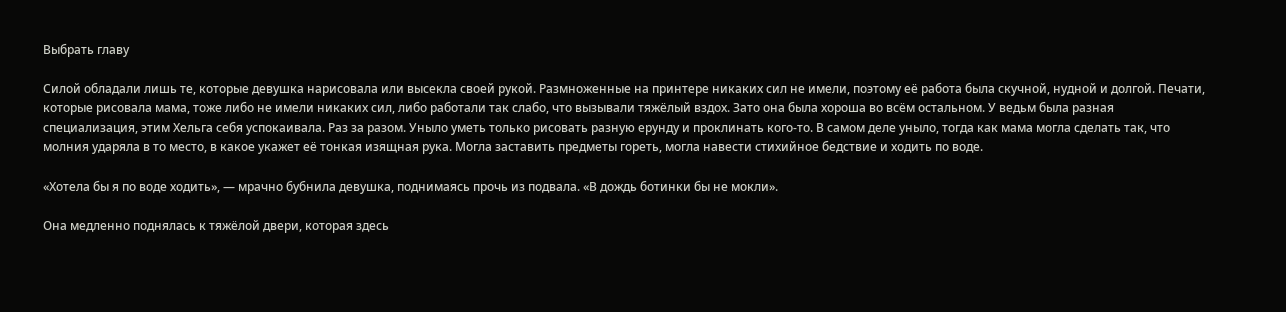Выбрать главу

Силой обладали лишь те, которые девушка нарисовала или высекла своей рукой. Размноженные на принтере никаких сил не имели, поэтому её работа была скучной, нудной и долгой. Печати, которые рисовала мама, тоже либо не имели никаких сил, либо работали так слабо, что вызывали тяжёлый вздох. Зато она была хороша во всём остальном. У ведьм была разная специализация, этим Хельга себя успокаивала. Раз за разом. Уныло уметь только рисовать разную ерунду и проклинать кого-то. В самом деле уныло, тогда как мама могла сделать так, что молния ударяла в то место, в какое укажет её тонкая изящная рука. Могла заставить предметы гореть, могла навести стихийное бедствие и ходить по воде.

«Хотела бы я по воде ходить», — мрачно бубнила девушка, поднимаясь прочь из подвала. «В дождь ботинки бы не мокли».

Она медленно поднялась к тяжёлой двери, которая здесь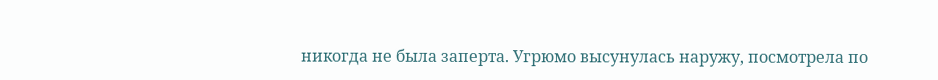никогда не была заперта. Угрюмо высунулась наружу, посмотрела по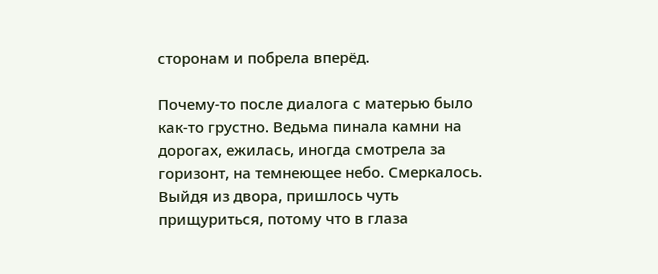сторонам и побрела вперёд.

Почему-то после диалога с матерью было как-то грустно. Ведьма пинала камни на дорогах, ежилась, иногда смотрела за горизонт, на темнеющее небо. Смеркалось. Выйдя из двора, пришлось чуть прищуриться, потому что в глаза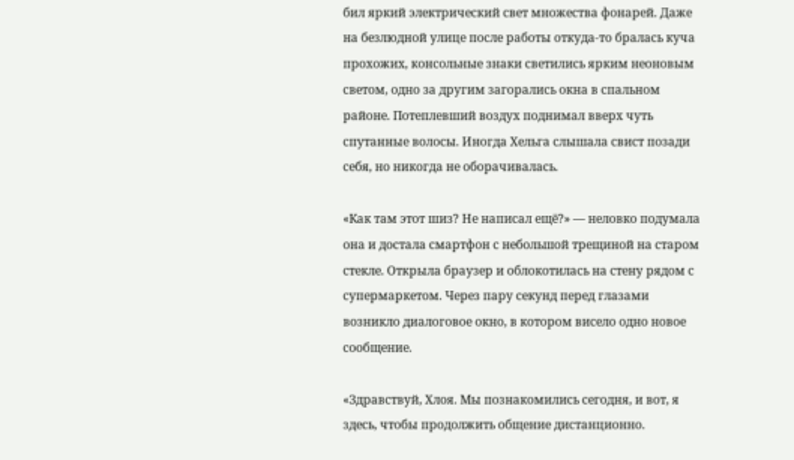бил яркий электрический свет множества фонарей. Даже на безлюдной улице после работы откуда-то бралась куча прохожих, консольные знаки светились ярким неоновым светом, одно за другим загорались окна в спальном районе. Потеплевший воздух поднимал вверх чуть спутанные волосы. Иногда Хельга слышала свист позади себя, но никогда не оборачивалась.

«Как там этот шиз? Не написал ещё?» — неловко подумала она и достала смартфон с небольшой трещиной на старом стекле. Открыла браузер и облокотилась на стену рядом с супермаркетом. Через пару секунд перед глазами возникло диалоговое окно, в котором висело одно новое сообщение.

«Здравствуй, Хлоя. Мы познакомились сегодня, и вот, я здесь, чтобы продолжить общение дистанционно.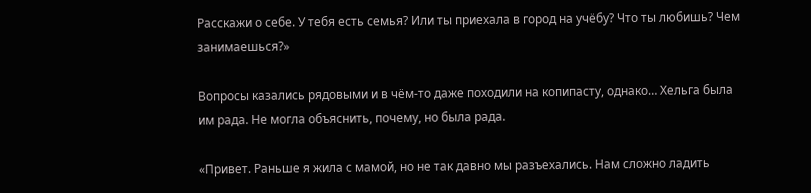Расскажи о себе. У тебя есть семья? Или ты приехала в город на учёбу? Что ты любишь? Чем занимаешься?»

Вопросы казались рядовыми и в чём-то даже походили на копипасту, однако… Хельга была им рада. Не могла объяснить, почему, но была рада.

«Привет. Раньше я жила с мамой, но не так давно мы разъехались. Нам сложно ладить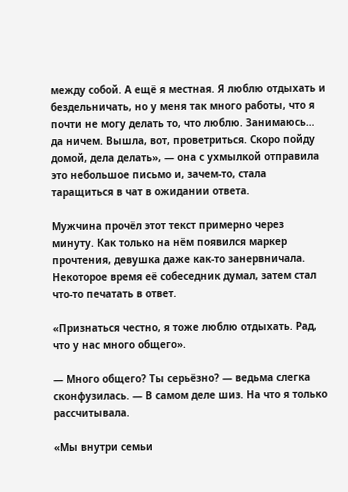между собой. А ещё я местная. Я люблю отдыхать и бездельничать, но у меня так много работы, что я почти не могу делать то, что люблю. Занимаюсь… да ничем. Вышла, вот, проветриться. Скоро пойду домой, дела делать», — она с ухмылкой отправила это небольшое письмо и, зачем-то, стала таращиться в чат в ожидании ответа.

Мужчина прочёл этот текст примерно через минуту. Как только на нём появился маркер прочтения, девушка даже как-то занервничала. Некоторое время её собеседник думал, затем стал что-то печатать в ответ.

«Признаться честно, я тоже люблю отдыхать. Рад, что у нас много общего».

— Много общего? Ты серьёзно? — ведьма слегка сконфузилась. — В самом деле шиз. На что я только рассчитывала.

«Мы внутри семьи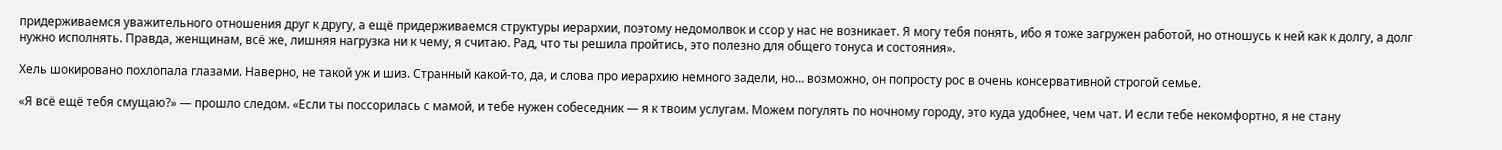придерживаемся уважительного отношения друг к другу, а ещё придерживаемся структуры иерархии, поэтому недомолвок и ссор у нас не возникает. Я могу тебя понять, ибо я тоже загружен работой, но отношусь к ней как к долгу, а долг нужно исполнять. Правда, женщинам, всё же, лишняя нагрузка ни к чему, я считаю. Рад, что ты решила пройтись, это полезно для общего тонуса и состояния».

Хель шокировано похлопала глазами. Наверно, не такой уж и шиз. Странный какой-то, да, и слова про иерархию немного задели, но… возможно, он попросту рос в очень консервативной строгой семье.

«Я всё ещё тебя смущаю?» — прошло следом. «Если ты поссорилась с мамой, и тебе нужен собеседник — я к твоим услугам. Можем погулять по ночному городу, это куда удобнее, чем чат. И если тебе некомфортно, я не стану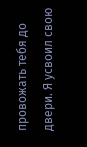провожать тебя до двери. Я усвоил свою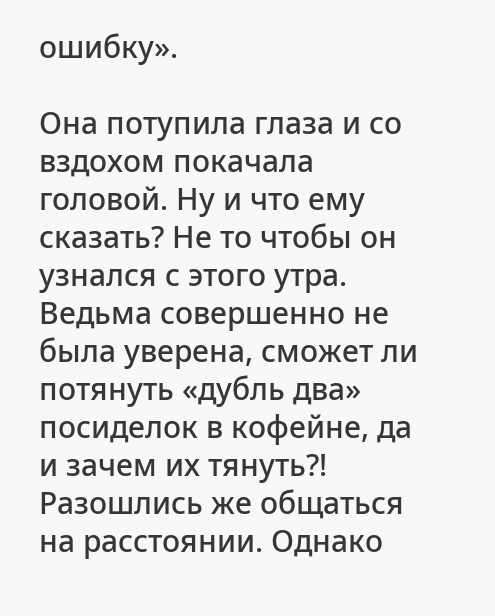ошибку».

Она потупила глаза и со вздохом покачала головой. Ну и что ему сказать? Не то чтобы он узнался с этого утра. Ведьма совершенно не была уверена, сможет ли потянуть «дубль два» посиделок в кофейне, да и зачем их тянуть?! Разошлись же общаться на расстоянии. Однако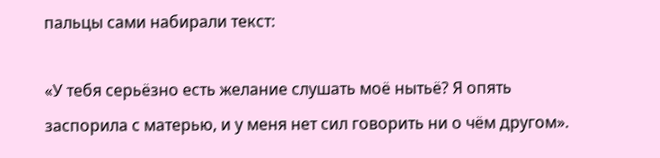пальцы сами набирали текст:

«У тебя серьёзно есть желание слушать моё нытьё? Я опять заспорила с матерью, и у меня нет сил говорить ни о чём другом».